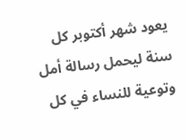يعود شهر أكتوبر كل سنة ليحمل رسالة أمل وتوعية للنساء في كل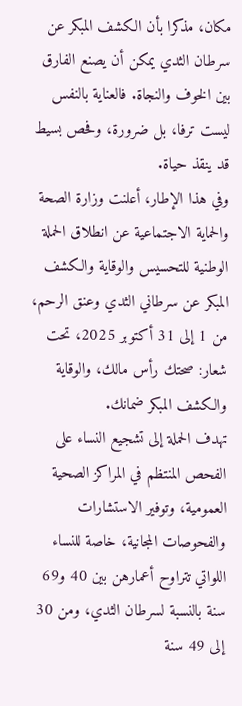مكان، مذكرا بأن الكشف المبكر عن سرطان الثدي يمكن أن يصنع الفارق بين الخوف والنجاة. فالعناية بالنفس ليست ترفا، بل ضرورة، وفحص بسيط قد ينقذ حياة.
وفي هذا الإطار، أعلنت وزارة الصحة والحماية الاجتماعية عن انطلاق الحملة الوطنية للتحسيس والوقاية والكشف المبكر عن سرطاني الثدي وعنق الرحم، من 1 إلى 31 أكتوبر 2025، تحت شعار: صحتك رأس مالك، والوقاية والكشف المبكر ضمانك.
تهدف الحملة إلى تشجيع النساء على الفحص المنتظم في المراكز الصحية العمومية، وتوفير الاستشارات والفحوصات المجانية، خاصة للنساء اللواتي تتراوح أعمارهن بين 40 و69 سنة بالنسبة لسرطان الثدي، ومن 30 إلى 49 سنة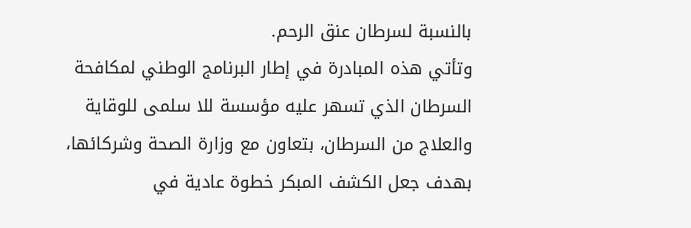بالنسبة لسرطان عنق الرحم.
وتأتي هذه المبادرة في إطار البرنامج الوطني لمكافحة السرطان الذي تسهر عليه مؤسسة للا سلمى للوقاية والعلاج من السرطان، بتعاون مع وزارة الصحة وشركائها، بهدف جعل الكشف المبكر خطوة عادية في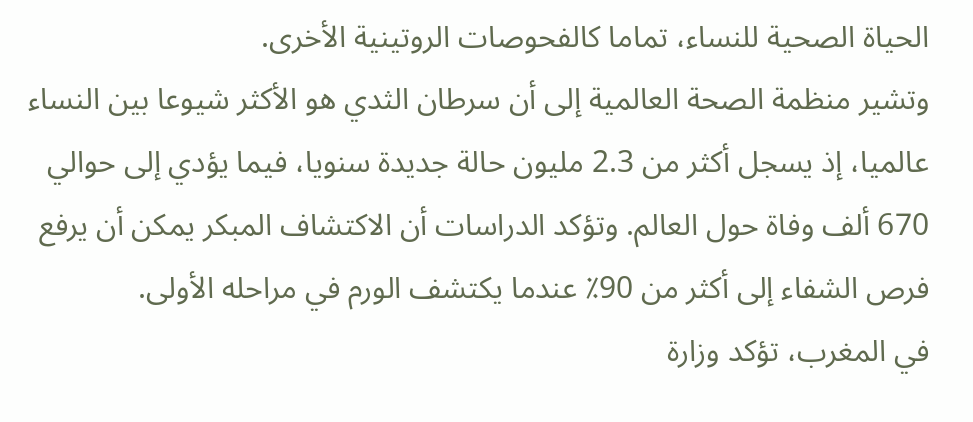الحياة الصحية للنساء، تماما كالفحوصات الروتينية الأخرى.
وتشير منظمة الصحة العالمية إلى أن سرطان الثدي هو الأكثر شيوعا بين النساء عالميا، إذ يسجل أكثر من 2.3 مليون حالة جديدة سنويا، فيما يؤدي إلى حوالي 670 ألف وفاة حول العالم. وتؤكد الدراسات أن الاكتشاف المبكر يمكن أن يرفع فرص الشفاء إلى أكثر من 90٪ عندما يكتشف الورم في مراحله الأولى.
في المغرب، تؤكد وزارة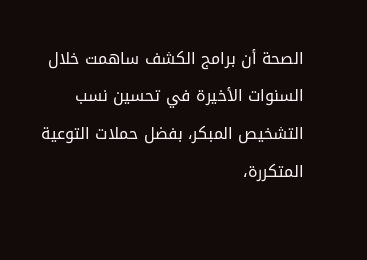الصحة أن برامج الكشف ساهمت خلال السنوات الأخيرة في تحسين نسب التشخيص المبكر، بفضل حملات التوعية المتكررة،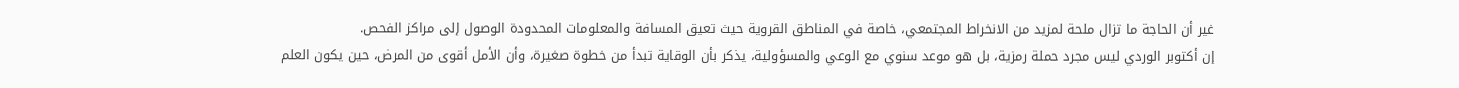غير أن الحاجة ما تزال ملحة لمزيد من الانخراط المجتمعي، خاصة في المناطق القروية حيث تعيق المسافة والمعلومات المحدودة الوصول إلى مراكز الفحص.
إن أكتوبر الوردي ليس مجرد حملة رمزية، بل هو موعد سنوي مع الوعي والمسؤولية، يذكر بأن الوقاية تبدأ من خطوة صغيرة، وأن الأمل أقوى من المرض، حين يكون العلم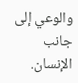والوعي إلى جانب الإنسان.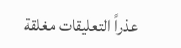عذراً التعليقات مغلقة